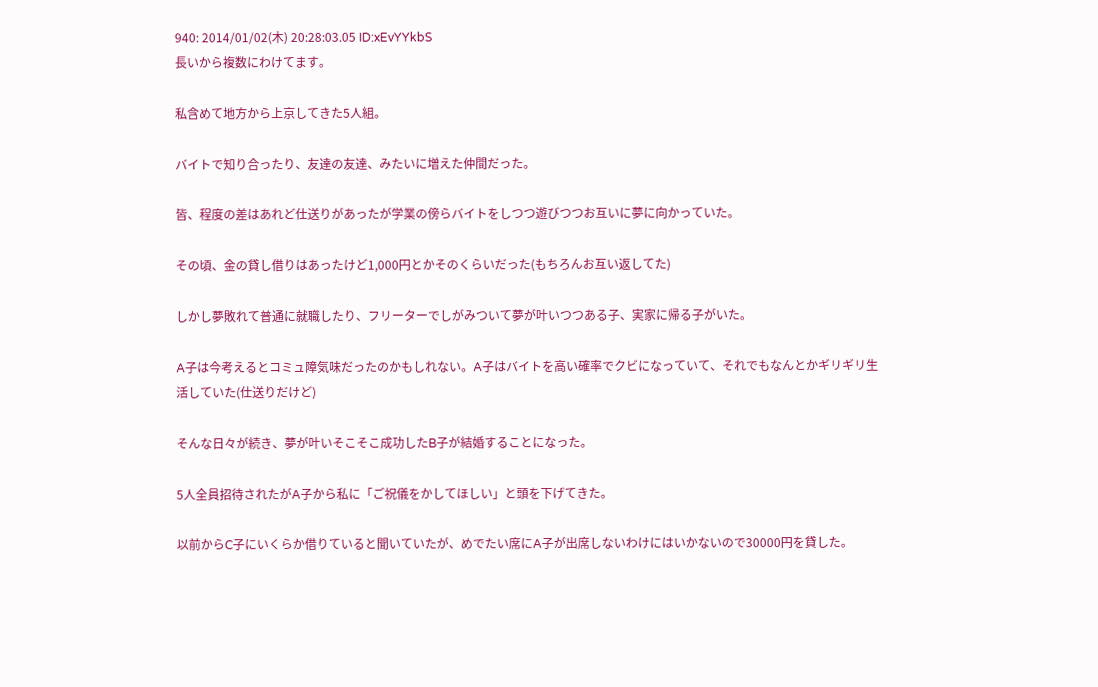940: 2014/01/02(木) 20:28:03.05 ID:xEvYYkbS
長いから複数にわけてます。

私含めて地方から上京してきた5人組。

バイトで知り合ったり、友達の友達、みたいに増えた仲間だった。

皆、程度の差はあれど仕送りがあったが学業の傍らバイトをしつつ遊びつつお互いに夢に向かっていた。

その頃、金の貸し借りはあったけど1,000円とかそのくらいだった(もちろんお互い返してた)

しかし夢敗れて普通に就職したり、フリーターでしがみついて夢が叶いつつある子、実家に帰る子がいた。

A子は今考えるとコミュ障気味だったのかもしれない。A子はバイトを高い確率でクビになっていて、それでもなんとかギリギリ生活していた(仕送りだけど)

そんな日々が続き、夢が叶いそこそこ成功したB子が結婚することになった。

5人全員招待されたがA子から私に「ご祝儀をかしてほしい」と頭を下げてきた。

以前からC子にいくらか借りていると聞いていたが、めでたい席にA子が出席しないわけにはいかないので30000円を貸した。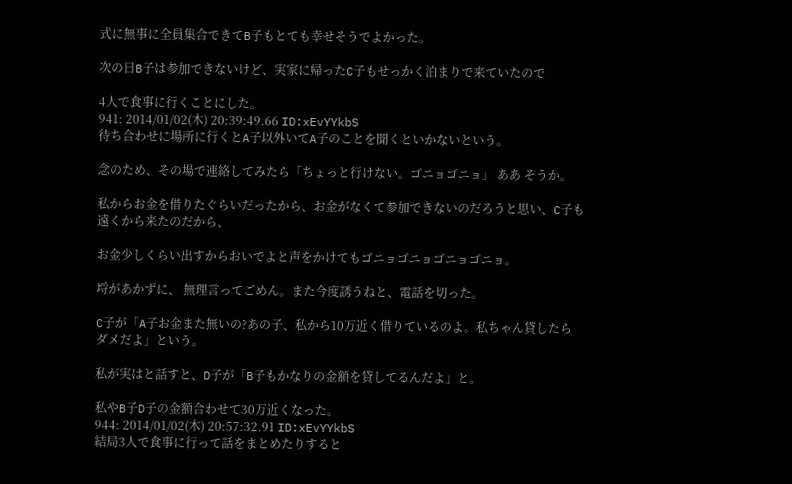式に無事に全員集合できてB子もとても幸せそうでよかった。

次の日B子は参加できないけど、実家に帰ったC子もせっかく泊まりで来ていたので

4人で食事に行くことにした。
941: 2014/01/02(木) 20:39:49.66 ID:xEvYYkbS
待ち合わせに場所に行くとA子以外いてA子のことを聞くといかないという。

念のため、その場で連絡してみたら「ちょっと行けない。ゴニョゴニョ」 ああ そうか。

私からお金を借りたぐらいだったから、お金がなくて参加できないのだろうと思い、C子も遠くから来たのだから、

お金少しくらい出すからおいでよと声をかけてもゴニョゴニョゴニョゴニョ。

埒があかずに、 無理言ってごめん。また今度誘うねと、電話を切った。

C子が「A子お金また無いの?あの子、私から10万近く借りているのよ。私ちゃん貸したらダメだよ」という。

私が実はと話すと、D子が「B子もかなりの金額を貸してるんだよ」と。

私やB子D子の金額合わせて30万近くなった。
944: 2014/01/02(木) 20:57:32.91 ID:xEvYYkbS
結局3人で食事に行って話をまとめたりすると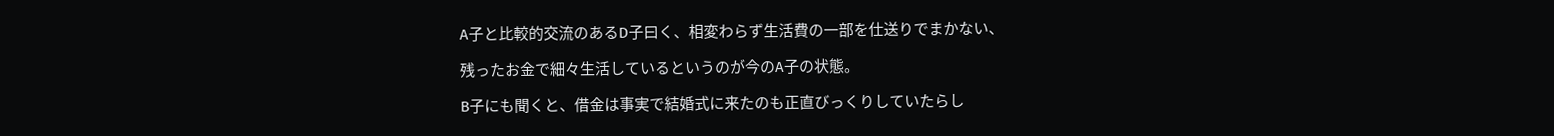A子と比較的交流のあるD子曰く、相変わらず生活費の一部を仕送りでまかない、

残ったお金で細々生活しているというのが今のA子の状態。

B子にも聞くと、借金は事実で結婚式に来たのも正直びっくりしていたらし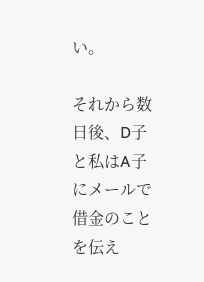い。

それから数日後、D子と私はA子にメールで借金のことを伝え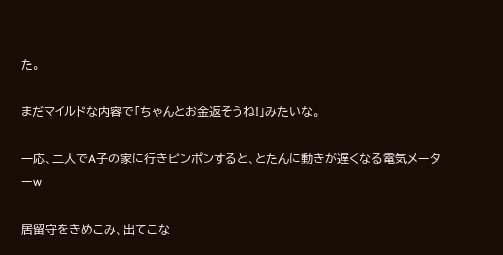た。

まだマイルドな内容で「ちゃんとお金返そうね!」みたいな。

一応、二人でA子の家に行きピンポンすると、とたんに動きが遅くなる電気メーターw

居留守をきめこみ、出てこな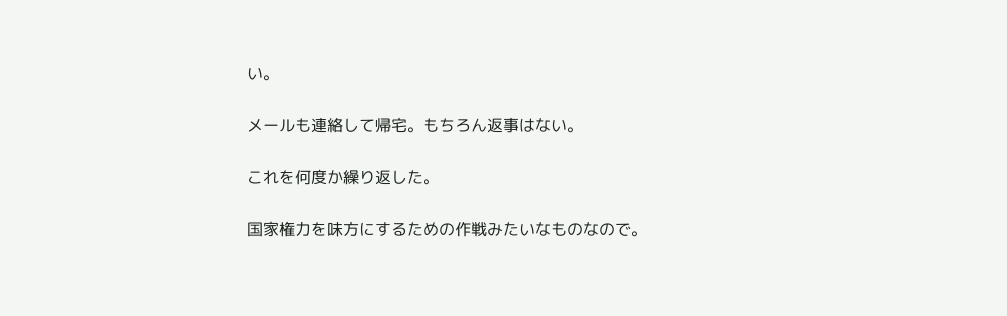い。

メールも連絡して帰宅。もちろん返事はない。

これを何度か繰り返した。

国家権力を味方にするための作戦みたいなものなので。